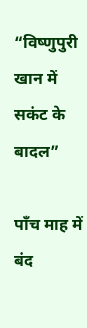“विष्णुपुरी खान में सकंट के बादल”

पाँच माह में बंद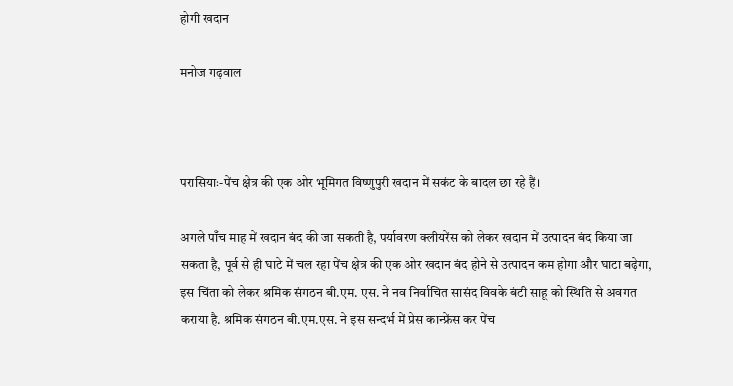होगी खदान

मनोज गढ़वाल



परासियाः-पेंच क्षेत्र की एक ओर भूमिगत विष्णुपुरी खदान में सकंट के बादल छा रहे हैं।

अगले पाँच माह में खदान बंद की जा सकती है, पर्यावरण क्लीयरेंस को लेकर खदान में उत्पादन बंद किया जा सकता है, पूर्व से ही घाटे में चल रहा पेंच क्षेत्र की एक ओर खदान बंद होने से उत्पादन कम होगा और घाटा बढ़ेगा, इस चिंता को लेकर श्रमिक संगठन बी.एम. एस. ने नव निर्वाचित सासंद विवके बंटी साहू को स्थिति से अवगत कराया है. श्रमिक संगठन बी.एम.एस. ने इस सन्दर्भ में प्रेस कान्फ्रेंस कर पेंच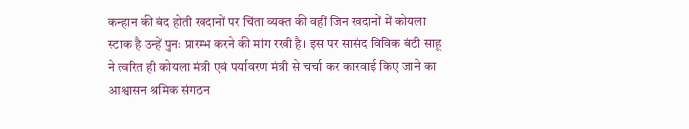कन्हान की बंद होती खदानों पर चिंता व्यक्त की वहीं जिन खदानों में कोयला स्टाक है उन्हें पुनः प्रारम्भ करने की मांग रखी है। इस पर सासंद विविक बंटी साहू ने त्वरित ही कोयला मंत्री एवं पर्यावरण मंत्री से चर्चा कर कारवाई किए जाने का आश्वासन श्रमिक संगठन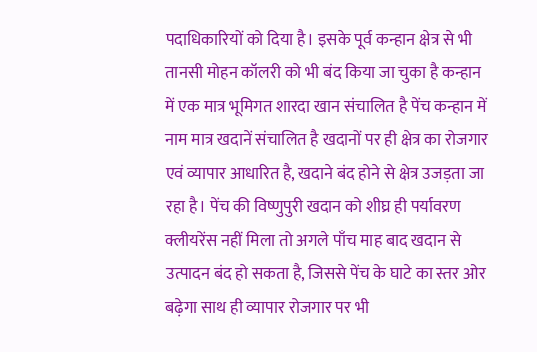पदाधिकारियों को दिया है। इसके पूर्व कन्हान क्षेत्र से भी तानसी मोहन कॉलरी को भी बंद किया जा चुका है कन्हान में एक मात्र भूमिगत शारदा खान संचालित है पेंच कन्हान में नाम मात्र खदानें संचालित है खदानों पर ही क्षेत्र का रोजगार एवं व्यापार आधारित है, खदाने बंद होने से क्षेत्र उजड़ता जा रहा है। पेंच की विष्णुपुरी खदान को शीघ्र ही पर्यावरण क्लीयरेंस नहीं मिला तो अगले पाँच माह बाद खदान से उत्पादन बंद हो सकता है, जिससे पेंच के घाटे का स्तर ओर बढ़ेगा साथ ही व्यापार रोजगार पर भी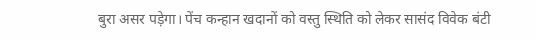बुरा असर पड़ेगा। पेंच कन्हान खदानों को वस्तु स्थिति को लेकर सासंद विवेक बंटी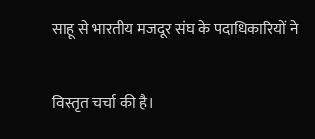साहू से भारतीय मजदूर संघ के पदाधिकारियों ने

विस्तृत चर्चा की है।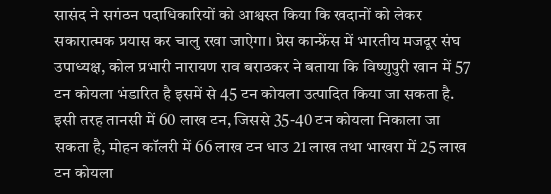सासंद ने सगंठन पदाधिकारियों को आश्वस्त किया कि खदानों को लेकर सकारात्मक प्रयास कर चालु रखा जाऐगा। प्रेस कान्फ्रेंस में भारतीय मजदूर संघ उपाध्यक्ष, कोल प्रभारी नारायण राव बराठकर ने बताया कि विष्णुपुरी खान में 57 टन कोयला भंडारित है इसमें से 45 टन कोयला उत्पादित किया जा सकता है. इसी तरह तानसी में 60 लाख टन, जिससे 35-40 टन कोयला निकाला जा सकता है, मोहन कॉलरी में 66 लाख टन धाउ 21 लाख तथा भाखरा में 25 लाख टन कोयला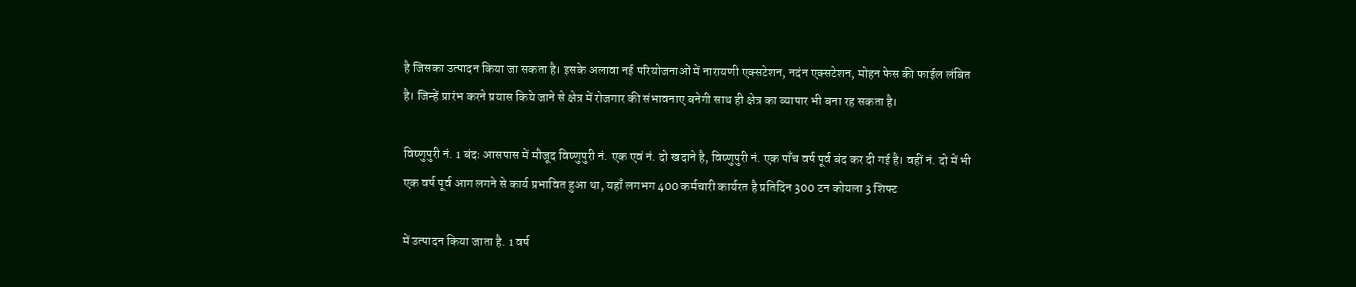है जिसका उत्पादन किया जा सकता है। इसके अलावा नई परियोजनाओं में नारायणी एक्सटेशन, नदंन एक्सटेशन, मोहन फेस की फाईल लंबित है। जिन्हें प्रारंभ करने प्रयास किये जाने से क्षेत्र में रोजगार की संभावनाए बनेगी साथ ही क्षेत्र का व्यापार भी बना रह सकता है।

विष्णुपुरी नं. 1 बंदः आसपास में मौजूद विष्णुपुरी नं. एक एवं नं. दो खदाने है, विष्णुपुरी नं. एक पाँच वर्ष पूर्व बंद कर दी गई है। वहीं नं. दो में भी एक वर्ष पूर्व आग लगने से कार्य प्रभावित हुआ था, यहाँ लगभग 400 कर्मचारी कार्यरत है प्रतिदिन 300 टन कोयला 3 शिफ्ट

में उत्पादन किया जाता है. 1 वर्ष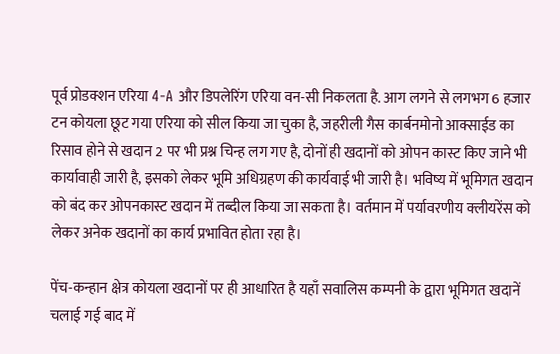पूर्व प्रोडक्शन एरिया 4-A और डिपलेरिंग एरिया वन-सी निकलता है. आग लगने से लगभग 6 हजार टन कोयला छूट गया एरिया को सील किया जा चुका है, जहरीली गैस कार्बनमोनो आक्साईड का रिसाव होने से खदान 2 पर भी प्रश्न चिन्ह लग गए है, दोनों ही खदानों को ओपन कास्ट किए जाने भी कार्यावाही जारी है, इसको लेकर भूमि अधिग्रहण की कार्यवाई भी जारी है। भविष्य में भूमिगत खदान को बंद कर ओपनकास्ट खदान में तब्दील किया जा सकता है। वर्तमान में पर्यावरणीय क्लीयरेंस को लेकर अनेक खदानों का कार्य प्रभावित होता रहा है।

पेंच-कन्हान क्षेत्र कोयला खदानों पर ही आधारित है यहाँ सवालिस कम्पनी के द्वारा भूमिगत खदानें चलाई गई बाद में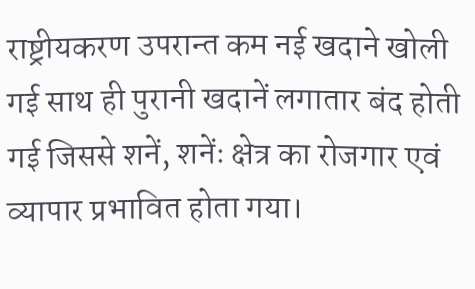राष्ट्रीयकरण उपरान्त कम नई खदाने खोली गई साथ ही पुरानी खदानें लगातार बंद होती गई जिससे शनें, शनेंः क्षेत्र का रोजगार एवं व्यापार प्रभावित होता गया।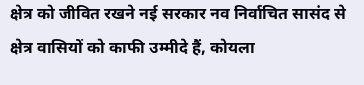क्षेत्र को जीवित रखने नई सरकार नव निर्वाचित सासंद से क्षेत्र वासियों को काफी उम्मीदे हैं, कोयला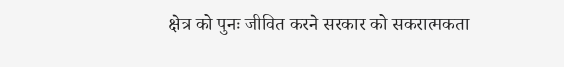क्षेत्र को पुनः जीवित करने सरकार को सकरात्मकता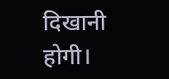दिखानी होगी।